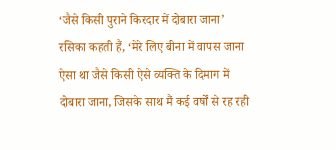‘जैसे किसी पुराने किरदार में दोबारा जाना’
रसिका कहती हैं, ‘मेरे लिए बीना में वापस जाना ऐसा था जैसे किसी ऐसे व्यक्ति के दिमाग में दोबारा जाना, जिसके साथ मैं कई वर्षों से रह रही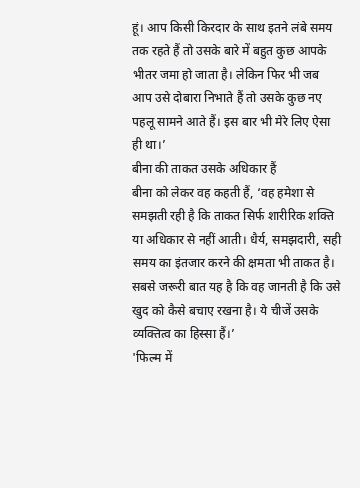हूं। आप किसी किरदार के साथ इतने लंबे समय तक रहते हैं तो उसके बारे में बहुत कुछ आपके भीतर जमा हो जाता है। लेकिन फिर भी जब आप उसे दोबारा निभाते हैं तो उसके कुछ नए पहलू सामने आते हैं। इस बार भी मेरे लिए ऐसा ही था।’
बीना की ताकत उसके अधिकार हैं
बीना को लेकर वह कहती हैं, ‘वह हमेशा से समझती रही है कि ताकत सिर्फ शारीरिक शक्ति या अधिकार से नहीं आती। धैर्य, समझदारी, सही समय का इंतजार करने की क्षमता भी ताकत है। सबसे जरूरी बात यह है कि वह जानती है कि उसे खुद को कैसे बचाए रखना है। ये चीजें उसके व्यक्तित्व का हिस्सा हैं।’
'फिल्म में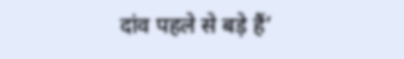दांव पहले से बड़े हैं’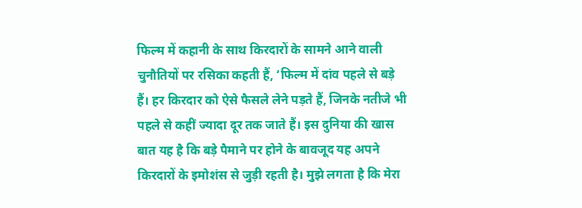फिल्म में कहानी के साथ किरदारों के सामने आने वाली चुनौतियों पर रसिका कहती हैं, ‘फिल्म में दांव पहले से बड़े हैं। हर किरदार को ऐसे फैसले लेने पड़ते हैं, जिनके नतीजे भी पहले से कहीं ज्यादा दूर तक जाते हैं। इस दुनिया की खास बात यह है कि बड़े पैमाने पर होने के बावजूद यह अपने किरदारों के इमोशंस से जुड़ी रहती है। मुझे लगता है कि मेरा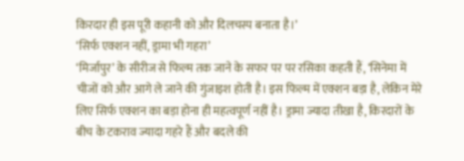किरदार ही इस पूरी कहानी को और दिलचस्प बनाता है।’
‘सिर्फ एक्शन नहीं, ड्रामा भी गहरा’
‘मिर्जापुर’ के सीरीज से फिल्म तक जाने के सफर पर पर रसिका कहती हैं, ‘सिनेमा में चीजों को और आगे ले जाने की गुंजाइश होती है। इस फिल्म में एक्शन बड़ा है, लेकिन मेरे लिए सिर्फ एक्शन का बड़ा होना ही महत्वपूर्ण नहीं है। ड्रामा ज्यादा तीखा है, किरदारों के बीच के टकराव ज्यादा गहरे हैं और बदले की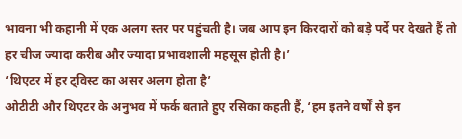भावना भी कहानी में एक अलग स्तर पर पहुंचती है। जब आप इन किरदारों को बड़े पर्दे पर देखते हैं तो हर चीज ज्यादा करीब और ज्यादा प्रभावशाली महसूस होती है।’
‘थिएटर में हर ट्विस्ट का असर अलग होता है’
ओटीटी और थिएटर के अनुभव में फर्क बताते हुए रसिका कहती हैं, ‘हम इतने वर्षों से इन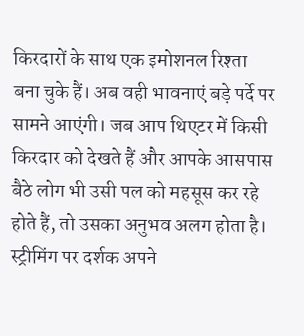किरदारों के साथ एक इमोशनल रिश्ता बना चुके हैं। अब वही भावनाएं बड़े पर्दे पर सामने आएंगी। जब आप थिएटर में किसी किरदार को देखते हैं और आपके आसपास बैठे लोग भी उसी पल को महसूस कर रहे होते हैं, तो उसका अनुभव अलग होता है। स्ट्रीमिंग पर दर्शक अपने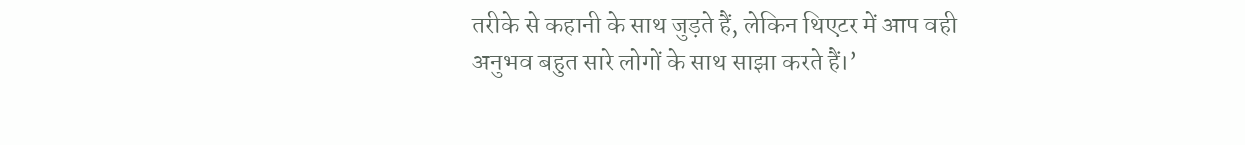तरीके से कहानी के साथ जुड़ते हैं, लेकिन थिएटर में आप वही अनुभव बहुत सारे लोगों के साथ साझा करते हैं।’